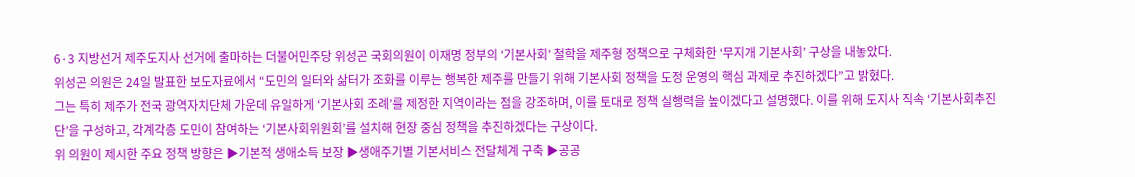6·3 지방선거 제주도지사 선거에 출마하는 더불어민주당 위성곤 국회의원이 이재명 정부의 ‘기본사회’ 철학을 제주형 정책으로 구체화한 ‘무지개 기본사회’ 구상을 내놓았다.
위성곤 의원은 24일 발표한 보도자료에서 “도민의 일터와 삶터가 조화를 이루는 행복한 제주를 만들기 위해 기본사회 정책을 도정 운영의 핵심 과제로 추진하겠다”고 밝혔다.
그는 특히 제주가 전국 광역자치단체 가운데 유일하게 ‘기본사회 조례’를 제정한 지역이라는 점을 강조하며, 이를 토대로 정책 실행력을 높이겠다고 설명했다. 이를 위해 도지사 직속 ‘기본사회추진단’을 구성하고, 각계각층 도민이 참여하는 ‘기본사회위원회’를 설치해 현장 중심 정책을 추진하겠다는 구상이다.
위 의원이 제시한 주요 정책 방향은 ▶기본적 생애소득 보장 ▶생애주기별 기본서비스 전달체계 구축 ▶공공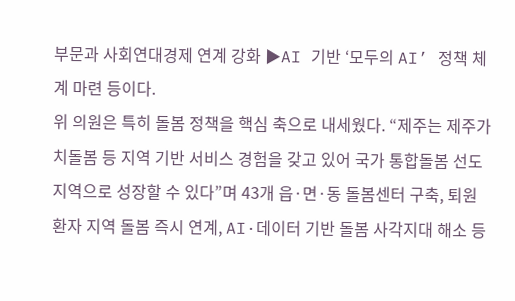부문과 사회연대경제 연계 강화 ▶AI 기반 ‘모두의 AI’ 정책 체계 마련 등이다.
위 의원은 특히 돌봄 정책을 핵심 축으로 내세웠다. “제주는 제주가치돌봄 등 지역 기반 서비스 경험을 갖고 있어 국가 통합돌봄 선도 지역으로 성장할 수 있다”며 43개 읍·면·동 돌봄센터 구축, 퇴원 환자 지역 돌봄 즉시 연계, AI·데이터 기반 돌봄 사각지대 해소 등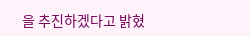을 추진하겠다고 밝혔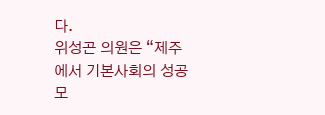다.
위성곤 의원은 “제주에서 기본사회의 성공 모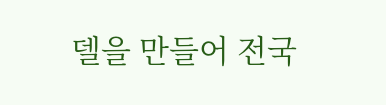델을 만들어 전국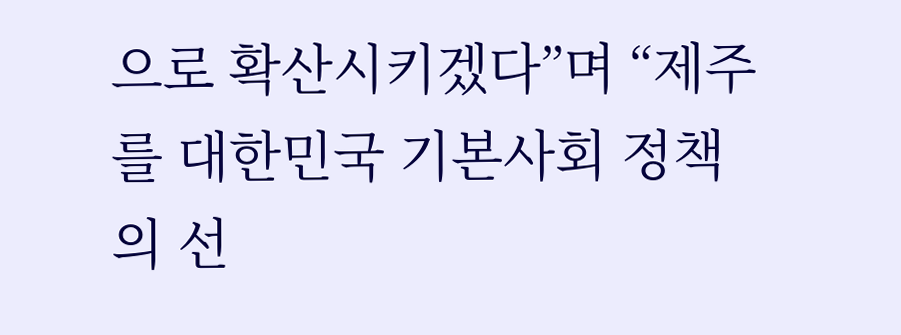으로 확산시키겠다”며 “제주를 대한민국 기본사회 정책의 선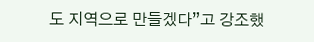도 지역으로 만들겠다”고 강조했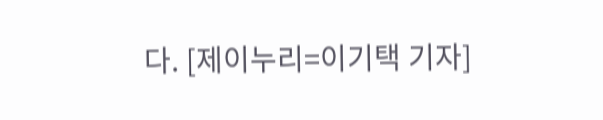다. [제이누리=이기택 기자]